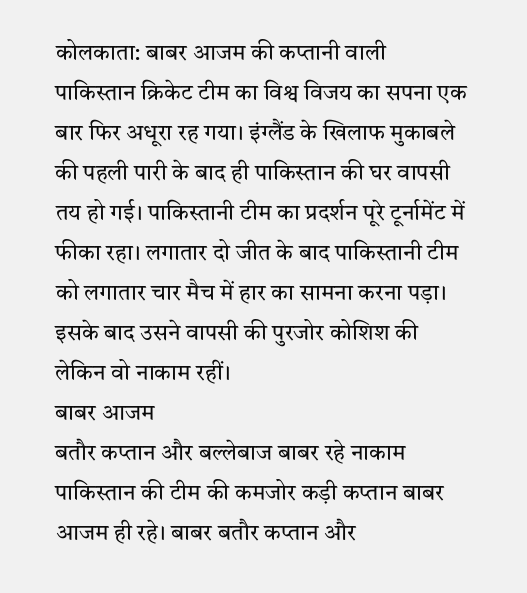कोलकाता: बाबर आजम की कप्तानी वाली पाकिस्तान क्रिकेट टीम का विश्व विजय का सपना एक बार फिर अधूरा रह गया। इंग्लैंड के खिलाफ मुकाबले की पहली पारी के बाद ही पाकिस्तान की घर वापसी तय हो गई। पाकिस्तानी टीम का प्रदर्शन पूरे टूर्नामेंट में फीका रहा। लगातार दो जीत के बाद पाकिस्तानी टीम को लगातार चार मैच में हार का सामना करना पड़ा। इसके बाद उसने वापसी की पुरजोर कोशिश की लेकिन वो नाकाम रहीं।
बाबर आजम
बतौर कप्तान और बल्लेबाज बाबर रहे नाकाम
पाकिस्तान की टीम की कमजोर कड़ी कप्तान बाबर आजम ही रहे। बाबर बतौर कप्तान और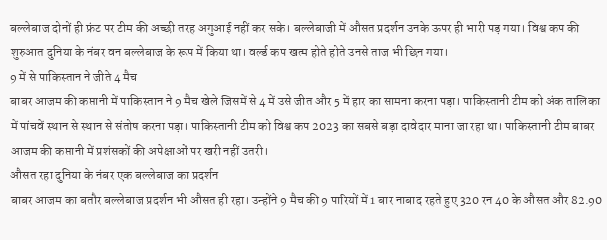बल्लेबाज दोनों ही फ्रंट पर टीम की अच्छी तरह अगुआई नहीं कर सके। बल्लेबाजी में औसत प्रदर्शन उनके ऊपर ही भारी पड़ गया। विश्व कप की शुरुआत दुनिया के नंबर वन बल्लेबाज के रूप में किया था। वर्ल्ड कप खत्म होते होते उनसे ताज भी छिन गया।
9 में से पाकिस्तान ने जीते 4 मैच
बाबर आजम की कप्तानी में पाकिस्तान ने 9 मैच खेले जिसमें से 4 में उसे जीत और 5 में हार का सामना करना पड़ा। पाकिस्तानी टीम को अंक तालिका में पांचवें स्थान से स्थान से संतोष करना पड़ा। पाकिस्तानी टीम को विश्व कप 2023 का सबसे बड़ा दावेदार माना जा रहा था। पाकिस्तानी टीम बाबर आजम की कप्तानी में प्रशंसकों की अपेक्षाओं पर खरी नहीं उतरी।
औसत रहा दुनिया के नंबर एक बल्लेबाज का प्रदर्शन
बाबर आजम का बतौर बल्लेबाज प्रदर्शन भी औसत ही रहा। उन्होंने 9 मैच की 9 पारियों में 1 बार नाबाद रहते हुए 320 रन 40 के औसत और 82.90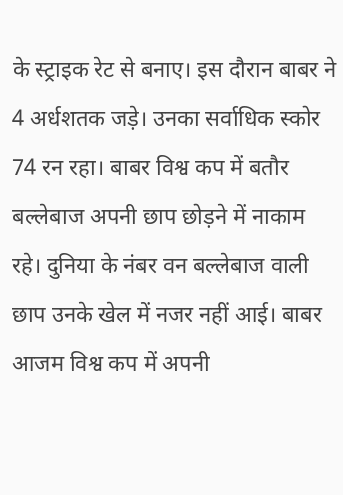के स्ट्राइक रेट से बनाए। इस दौरान बाबर ने 4 अर्धशतक जड़े। उनका सर्वाधिक स्कोर 74 रन रहा। बाबर विश्व कप में बतौर बल्लेबाज अपनी छाप छोड़ने में नाकाम रहे। दुनिया के नंबर वन बल्लेबाज वाली छाप उनके खेल में नजर नहीं आई। बाबर आजम विश्व कप में अपनी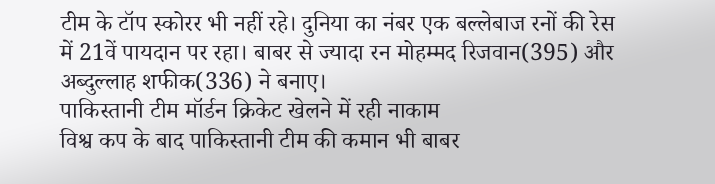टीम के टॉप स्कोरर भी नहीं रहे। दुनिया का नंबर एक बल्लेबाज रनों की रेस में 21वें पायदान पर रहा। बाबर से ज्यादा रन मोहम्मद रिजवान(395) और अब्दुल्लाह शफीक(336) ने बनाए।
पाकिस्तानी टीम मॉर्डन क्रिकेट खेलने में रही नाकाम
विश्व कप के बाद पाकिस्तानी टीम की कमान भी बाबर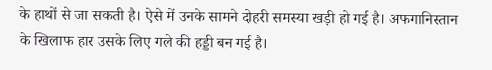के हाथों से जा सकती है। ऐसे में उनके सामने दोहरी समस्या खड़ी हो गई है। अफगानिस्तान के खिलाफ हार उसके लिए गले की हड्डी बन गई है।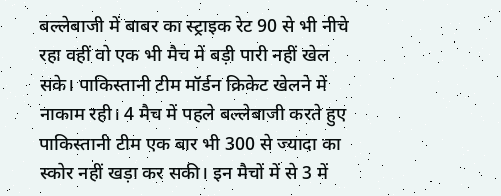बल्लेबाजी में बाबर का स्ट्राइक रेट 90 से भी नीचे रहा वहीं वो एक भी मैच में बड़ी पारी नहीं खेल सके। पाकिस्तानी टीम मॉर्डन क्रिकेट खेलने में नाकाम रही। 4 मैच में पहले बल्लेबाजी करते हुए पाकिस्तानी टीम एक बार भी 300 से ज्यादा का स्कोर नहीं खड़ा कर सकी। इन मैचों में से 3 में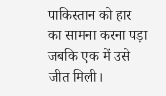पाकिस्तान को हार का सामना करना पड़ा जबकि एक में उसे जीत मिली।